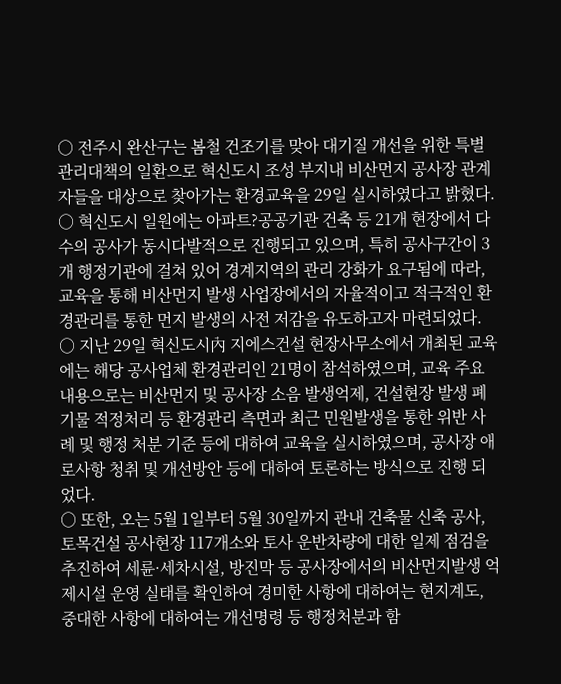○ 전주시 완산구는 봄철 건조기를 맞아 대기질 개선을 위한 특별관리대책의 일환으로 혁신도시 조성 부지내 비산먼지 공사장 관계자들을 대상으로 찾아가는 환경교육을 29일 실시하였다고 밝혔다.
○ 혁신도시 일원에는 아파트?공공기관 건축 등 21개 현장에서 다수의 공사가 동시다발적으로 진행되고 있으며, 특히 공사구간이 3개 행정기관에 걸쳐 있어 경계지역의 관리 강화가 요구됨에 따라, 교육을 통해 비산먼지 발생 사업장에서의 자율적이고 적극적인 환경관리를 통한 먼지 발생의 사전 저감을 유도하고자 마련되었다.
○ 지난 29일 혁신도시內 지에스건설 현장사무소에서 개최된 교육에는 해당 공사업체 환경관리인 21명이 참석하였으며, 교육 주요내용으로는 비산먼지 및 공사장 소음 발생억제, 건설현장 발생 폐기물 적정처리 등 환경관리 측면과 최근 민원발생을 통한 위반 사례 및 행정 처분 기준 등에 대하여 교육을 실시하였으며, 공사장 애로사항 청취 및 개선방안 등에 대하여 토론하는 방식으로 진행 되었다.
○ 또한, 오는 5월 1일부터 5월 30일까지 관내 건축물 신축 공사, 토목건설 공사현장 117개소와 토사 운반차량에 대한 일제 점검을 추진하여 세륜·세차시설, 방진막 등 공사장에서의 비산먼지발생 억제시설 운영 실태를 확인하여 경미한 사항에 대하여는 현지계도, 중대한 사항에 대하여는 개선명령 등 행정처분과 함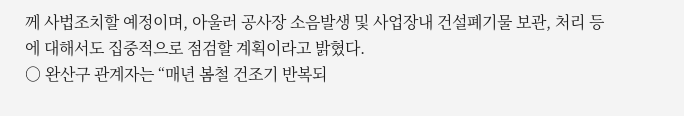께 사법조치할 예정이며, 아울러 공사장 소음발생 및 사업장내 건설폐기물 보관, 처리 등에 대해서도 집중적으로 점검할 계획이라고 밝혔다.
○ 완산구 관계자는 “매년 봄철 건조기 반복되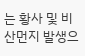는 황사 및 비산먼지 발생으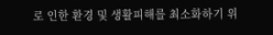로 인한 환경 및 생활피해를 최소화하기 위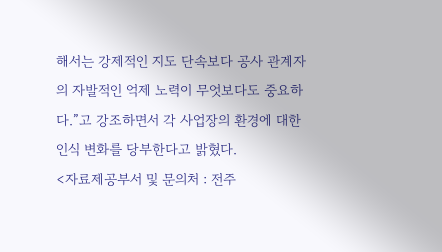해서는 강제적인 지도 단속보다 공사 관계자의 자발적인 억제 노력이 무엇보다도 중요하다.”고 강조하면서 각 사업장의 환경에 대한 인식 변화를 당부한다고 밝혔다.
<자료제공부서 및 문의처 : 전주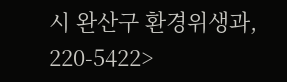시 완산구 환경위생과, 220-5422>